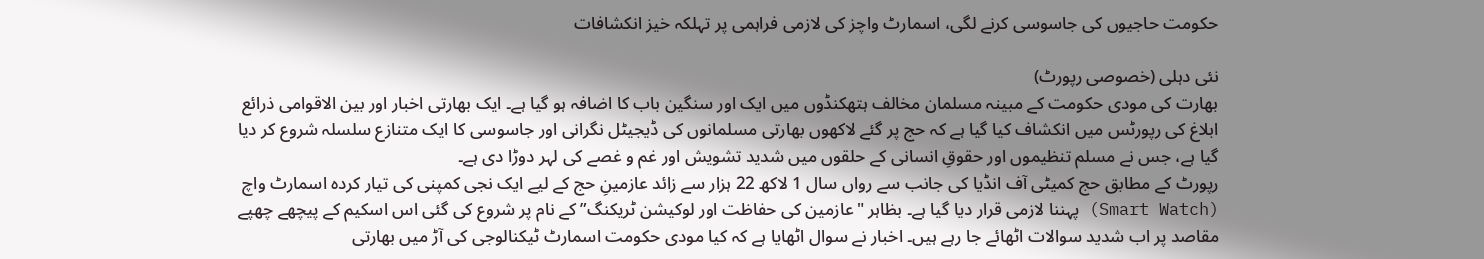حکومت حاجیوں کی جاسوسی کرنے لگی، اسمارٹ واچز کی لازمی فراہمی پر تہلکہ خیز انکشافات

نئی دہلی (خصوصی رپورٹ)
بھارت کی مودی حکومت کے مبینہ مسلمان مخالف ہتھکنڈوں میں ایک اور سنگین باب کا اضافہ ہو گیا ہے۔ ایک بھارتی اخبار اور بین الاقوامی ذرائع ابلاغ کی رپورٹس میں انکشاف کیا گیا ہے کہ حج پر گئے لاکھوں بھارتی مسلمانوں کی ڈیجیٹل نگرانی اور جاسوسی کا ایک متنازع سلسلہ شروع کر دیا گیا ہے، جس نے مسلم تنظیموں اور حقوقِ انسانی کے حلقوں میں شدید تشویش اور غم و غصے کی لہر دوڑا دی ہے۔
رپورٹ کے مطابق حج کمیٹی آف انڈیا کی جانب سے رواں سال 1 لاکھ 22 ہزار سے زائد عازمینِ حج کے لیے ایک نجی کمپنی کی تیار کردہ اسمارٹ واچ (Smart Watch) پہننا لازمی قرار دیا گیا ہے۔ بظاہر "عازمین کی حفاظت اور لوکیشن ٹریکنگ” کے نام پر شروع کی گئی اس اسکیم کے پیچھے چھپے مقاصد پر اب شدید سوالات اٹھائے جا رہے ہیں۔ اخبار نے سوال اٹھایا ہے کہ کیا مودی حکومت اسمارٹ ٹیکنالوجی کی آڑ میں بھارتی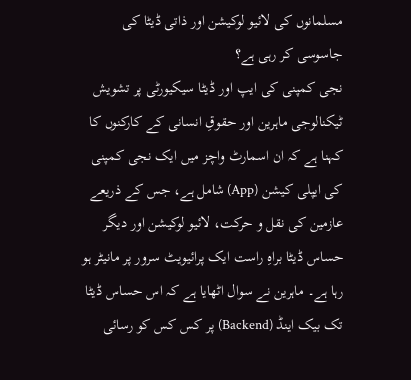مسلمانوں کی لائیو لوکیشن اور ذاتی ڈیٹا کی جاسوسی کر رہی ہے؟
نجی کمپنی کی ایپ اور ڈیٹا سیکیورٹی پر تشویش
ٹیکنالوجی ماہرین اور حقوقِ انسانی کے کارکنوں کا کہنا ہے کہ ان اسمارٹ واچز میں ایک نجی کمپنی کی ایپلی کیشن (App) شامل ہے، جس کے ذریعے عازمین کی نقل و حرکت، لائیو لوکیشن اور دیگر حساس ڈیٹا براہِ راست ایک پرائیویٹ سرور پر مانیٹر ہو رہا ہے۔ ماہرین نے سوال اٹھایا ہے کہ اس حساس ڈیٹا تک بیک اینڈ (Backend) پر کس کس کو رسائی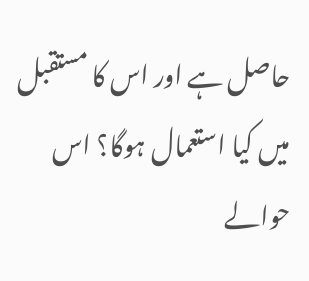حاصل ہے اور اس کا مستقبل میں کیا استعمال ہوگا؟ اس حوالے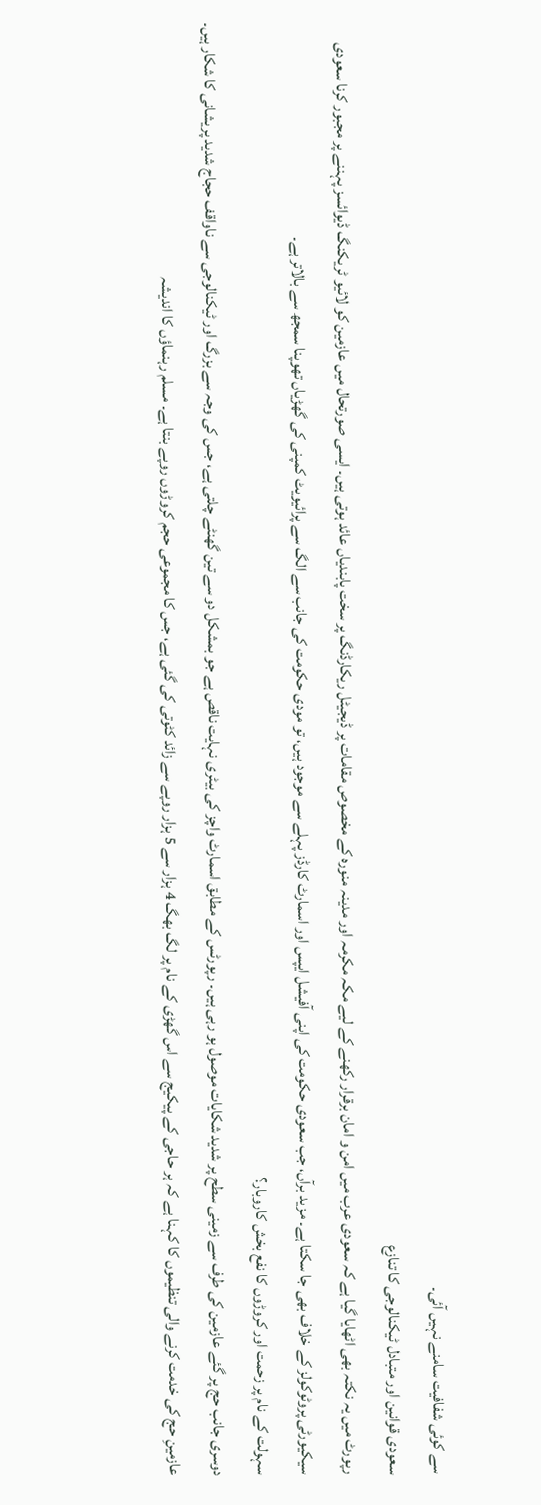سے کوئی شفافیت سامنے نہیں آئی۔
سعودی قوانین اور متبادل ٹیکنالوجی کا تنازع
رپورٹ میں یہ نکتہ بھی اٹھایا گیا ہے کہ سعودی عرب میں امن و امان برقرار رکھنے کے لیے مکہ مکرمہ اور مدینہ منورہ کے مخصوص مقامات پر ڈیجیٹل ریکارڈنگ پر سخت پابندیاں عائد ہوتی ہیں۔ ایسی صورتحال میں عازمین کو لائیو ٹریکنگ ڈیوائسز پہننے پر مجبور کرنا سعودی سیکیورٹی پروٹوکولز کے خلاف بھی جا سکتا ہے۔ مزید برآں، جب سعودی حکومت کی اپنی آفیشل ایپس اور اسمارٹ کارڈز پہلے سے موجود ہیں، تو مودی حکومت کی جانب سے الگ سے پرائیویٹ کمپنی کی گھڑیاں تھوپنا سمجھ سے بالاتر ہے۔
سہولت کے نام پر زحمت اور کروڑوں کا نفع بخش کاروبار؟
دوسری جانب حج پر گئے عازمین کی طرف سے زمینی سطح پر شدید شکایات موصول ہو رہی ہیں۔ رپورٹس کے مطابق اسمارٹ واچز کی بیٹری نہایت ناقص ہے جو بمشکل دو سے تین گھنٹے چلتی ہے، جس کی وجہ سے بزرگ اور ٹیکنالوجی سے ناواقف حجاج شدید پریشانی کا شکار ہیں۔
عازمینِ حج کی خدمت کرنے والی تنظیموں کا کہنا ہے کہ ہر حاجی کے پیکیج سے اس گھڑی کے نام پر لگ بھگ 4 ہزار سے 5 ہزار روپے سے زائد کٹوتی کی گئی ہے، جس کا مجموعی حجم کروڑوں روپے بنتا ہے۔ مسلم رہنماؤں کا اندیشہ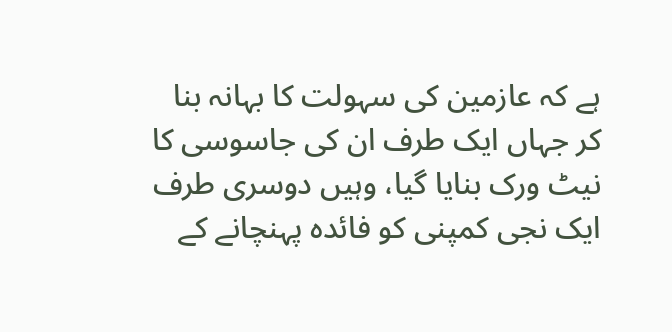ہے کہ عازمین کی سہولت کا بہانہ بنا کر جہاں ایک طرف ان کی جاسوسی کا نیٹ ورک بنایا گیا، وہیں دوسری طرف ایک نجی کمپنی کو فائدہ پہنچانے کے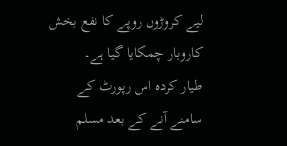لیے کروڑوں روپے کا نفع بخش کاروبار چمکایا گیا ہے۔
طیار کردہ اس رپورٹ کے سامنے آنے کے بعد مسلم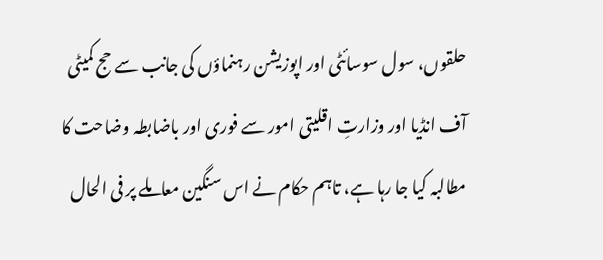حلقوں، سول سوسائٹی اور اپوزیشن رہنماؤں کی جانب سے حج کمیٹی آف انڈیا اور وزارتِ اقلیتی امور سے فوری اور باضابطہ وضاحت کا مطالبہ کیا جا رہا ہے، تاہم حکام نے اس سنگین معاملے پر فی الحال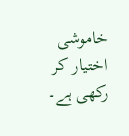خاموشی اختیار کر رکھی ہے۔